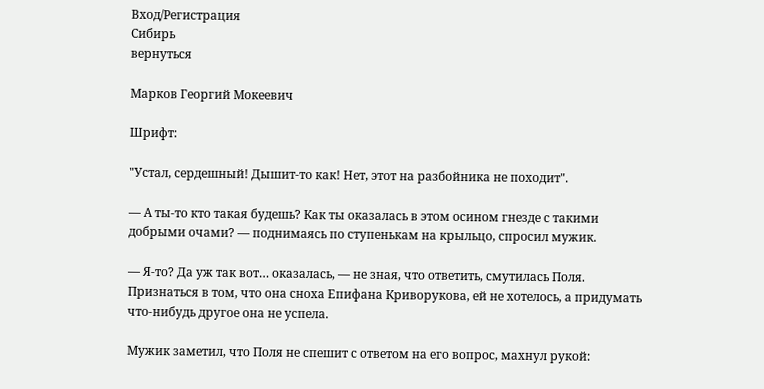Вход/Регистрация
Сибирь
вернуться

Марков Георгий Мокеевич

Шрифт:

"Устал, сердешный! Дышит-то как! Нет, этот на разбойника не походит".

— А ты-то кто такая будешь? Как ты оказалась в этом осином гнезде с такими добрыми очами? — поднимаясь по ступенькам на крыльцо, спросил мужик.

— Я-то? Да уж так вот… оказалась, — не зная, что ответить, смутилась Поля. Признаться в том, что она сноха Епифана Криворукова, ей не хотелось, а придумать что-нибудь другое она не успела.

Мужик заметил, что Поля не спешит с ответом на его вопрос, махнул рукой: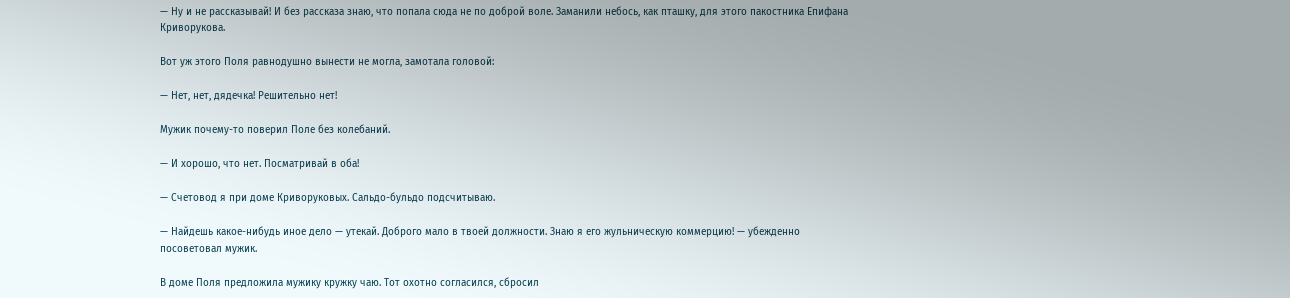— Ну и не рассказывай! И без рассказа знаю, что попала сюда не по доброй воле. Заманили небось, как пташку, для этого пакостника Епифана Криворукова.

Вот уж этого Поля равнодушно вынести не могла, замотала головой:

— Нет, нет, дядечка! Решительно нет!

Мужик почему-то поверил Поле без колебаний.

— И хорошо, что нет. Посматривай в оба!

— Счетовод я при доме Криворуковых. Сальдо-бульдо подсчитываю.

— Найдешь какое-нибудь иное дело — утекай. Доброго мало в твоей должности. Знаю я его жульническую коммерцию! — убежденно посоветовал мужик.

В доме Поля предложила мужику кружку чаю. Toт охотно согласился, сбросил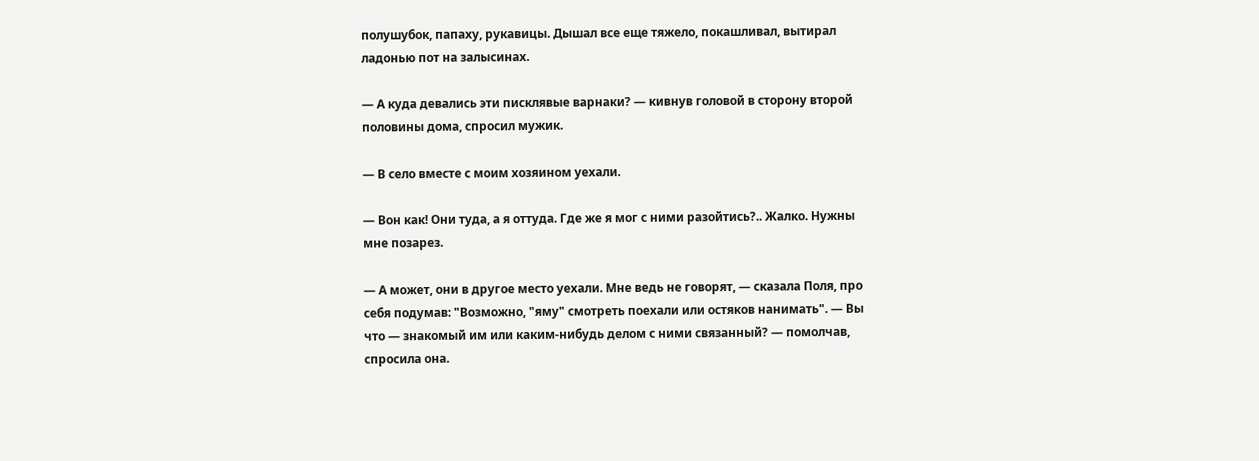полушубок, папаху, рукавицы. Дышал все еще тяжело, покашливал, вытирал ладонью пот на залысинах.

— А куда девались эти писклявые варнаки? — кивнув головой в сторону второй половины дома, спросил мужик.

— В село вместе с моим хозяином уехали.

— Вон как! Они туда, а я оттуда. Где же я мог с ними разойтись?.. Жалко. Нужны мне позарез.

— А может, они в другое место уехали. Мне ведь не говорят, — сказала Поля, про себя подумав: "Возможно, "яму" смотреть поехали или остяков нанимать". — Вы что — знакомый им или каким-нибудь делом с ними связанный? — помолчав, спросила она.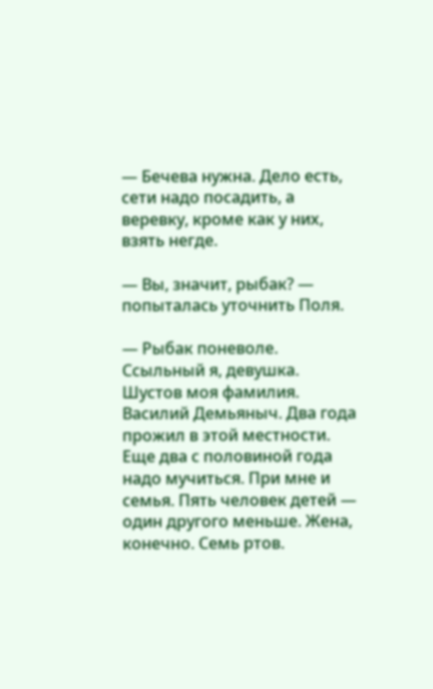— Бечева нужна. Дело есть, сети надо посадить, а веревку, кроме как у них, взять негде.

— Вы, значит, рыбак? — попыталась уточнить Поля.

— Рыбак поневоле. Ссыльный я, девушка. Шустов моя фамилия. Василий Демьяныч. Два года прожил в этой местности. Еще два с половиной года надо мучиться. При мне и семья. Пять человек детей — один другого меньше. Жена, конечно. Семь ртов.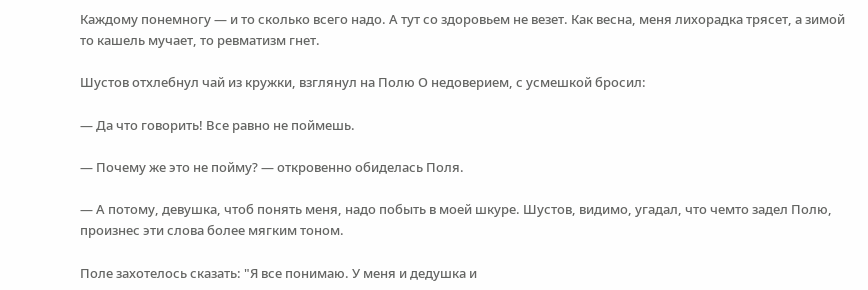Каждому понемногу — и то сколько всего надо. А тут со здоровьем не везет. Как весна, меня лихорадка трясет, а зимой то кашель мучает, то ревматизм гнет.

Шустов отхлебнул чай из кружки, взглянул на Полю О недоверием, с усмешкой бросил:

— Да что говорить! Все равно не поймешь.

— Почему же это не пойму? — откровенно обиделась Поля.

— А потому, девушка, чтоб понять меня, надо побыть в моей шкуре. Шустов, видимо, угадал, что чемто задел Полю, произнес эти слова более мягким тоном.

Поле захотелось сказать: "Я все понимаю. У меня и дедушка и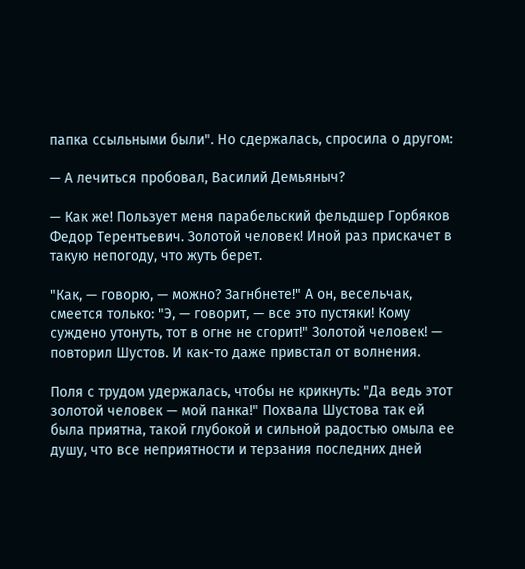папка ссыльными были". Но сдержалась, спросила о другом:

— А лечиться пробовал, Василий Демьяныч?

— Как же! Пользует меня парабельский фельдшер Горбяков Федор Терентьевич. Золотой человек! Иной раз прискачет в такую непогоду, что жуть берет.

"Как, — говорю, — можно? Загнбнете!" А он, весельчак, смеется только: "Э, — говорит, — все это пустяки! Кому суждено утонуть, тот в огне не сгорит!" Золотой человек! — повторил Шустов. И как-то даже привстал от волнения.

Поля с трудом удержалась, чтобы не крикнуть: "Да ведь этот золотой человек — мой панка!" Похвала Шустова так ей была приятна, такой глубокой и сильной радостью омыла ее душу, что все неприятности и терзания последних дней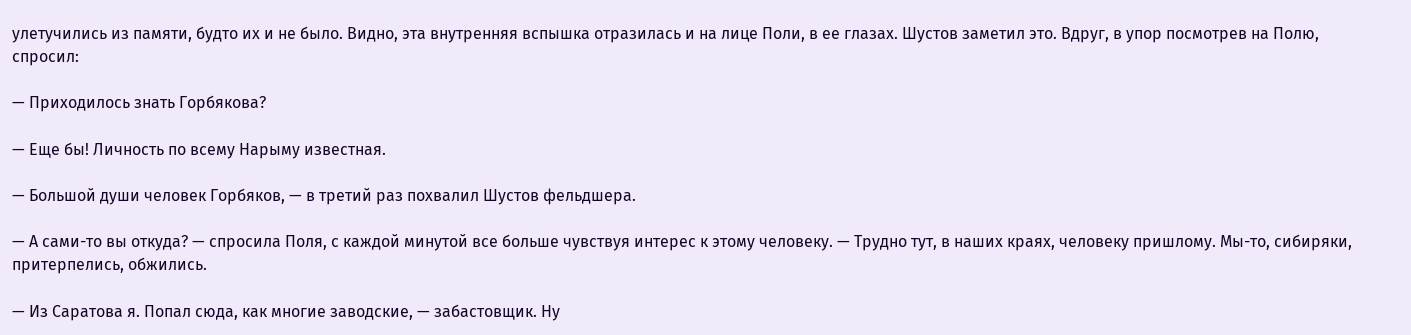улетучились из памяти, будто их и не было. Видно, эта внутренняя вспышка отразилась и на лице Поли, в ее глазах. Шустов заметил это. Вдруг, в упор посмотрев на Полю, спросил:

— Приходилось знать Горбякова?

— Еще бы! Личность по всему Нарыму известная.

— Большой души человек Горбяков, — в третий раз похвалил Шустов фельдшера.

— А сами-то вы откуда? — спросила Поля, с каждой минутой все больше чувствуя интерес к этому человеку. — Трудно тут, в наших краях, человеку пришлому. Мы-то, сибиряки, притерпелись, обжились.

— Из Саратова я. Попал сюда, как многие заводские, — забастовщик. Ну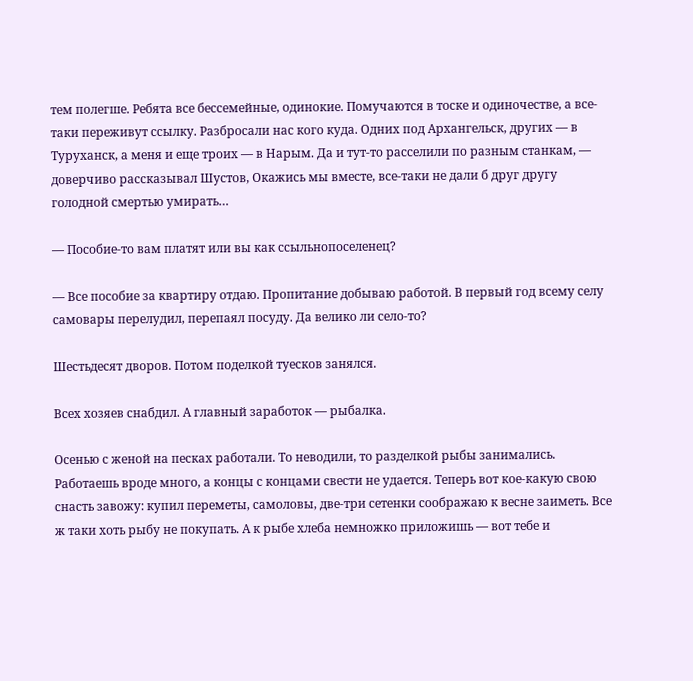тем полегше. Ребята все бессемейные, одинокие. Помучаются в тоске и одиночестве, а все-таки переживут ссылку. Разбросали нас кого куда. Одних под Архангельск, других — в Туруханск, а меня и еще троих — в Нарым. Да и тут-то расселили по разным станкам, — доверчиво рассказывал Шустов, Окажись мы вместе, все-таки не дали б друг другу голодной смертью умирать…

— Пособие-то вам платят или вы как ссыльнопоселенец?

— Все пособие за квартиру отдаю. Пропитание добываю работой. В первый год всему селу самовары перелудил, перепаял посуду. Да велико ли село-то?

Шестьдесят дворов. Потом поделкой туесков занялся.

Всех хозяев снабдил. А главный заработок — рыбалка.

Осенью с женой на песках работали. То неводили, то разделкой рыбы занимались. Работаешь вроде много, а концы с концами свести не удается. Теперь вот кое-какую свою снасть завожу: купил переметы, самоловы, две-три сетенки соображаю к весне заиметь. Все ж таки хоть рыбу не покупать. А к рыбе хлеба немножко приложишь — вот тебе и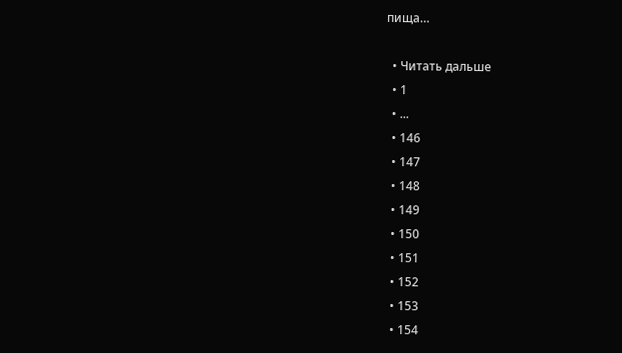пища…

  • Читать дальше
  • 1
  • ...
  • 146
  • 147
  • 148
  • 149
  • 150
  • 151
  • 152
  • 153
  • 154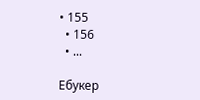• 155
  • 156
  • ...

Ебукер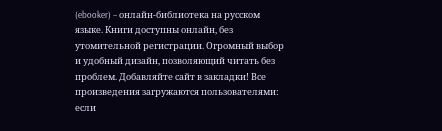(ebooker) – онлайн-библиотека на русском языке. Книги доступны онлайн, без утомительной регистрации. Огромный выбор и удобный дизайн, позволяющий читать без проблем. Добавляйте сайт в закладки! Все произведения загружаются пользователями: если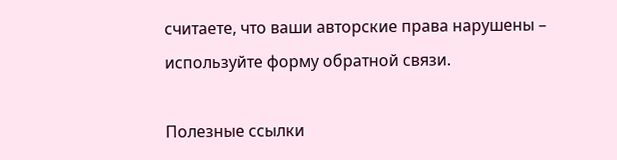считаете, что ваши авторские права нарушены – используйте форму обратной связи.

Полезные ссылки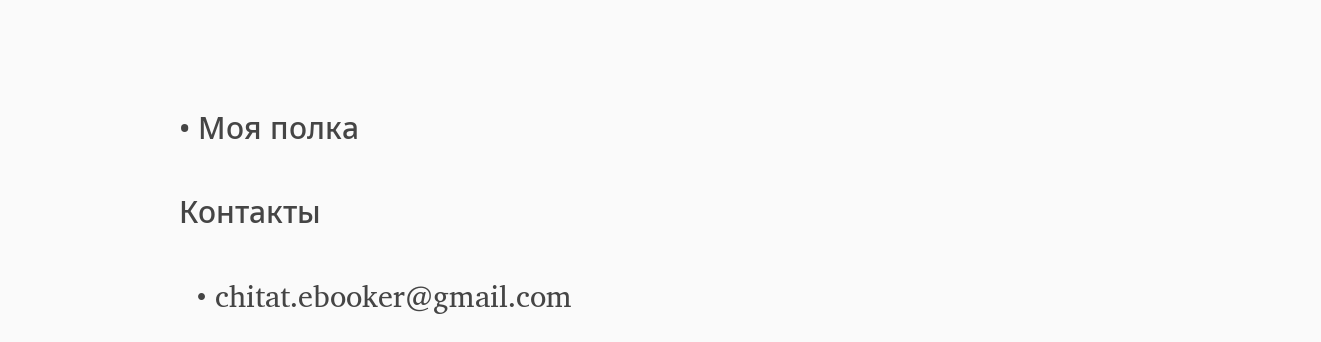• Моя полка

Контакты

  • chitat.ebooker@gmail.com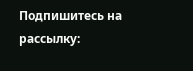Подпишитесь на рассылку: